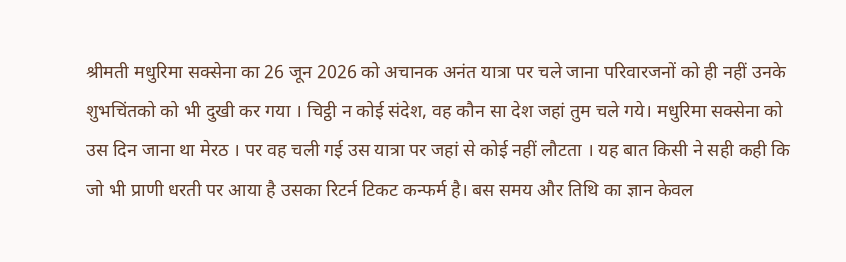श्रीमती मधुरिमा सक्सेना का 26 जून 2026 को अचानक अनंत यात्रा पर चले जाना परिवारजनों को ही नहीं उनके शुभचिंतको को भी दुखी कर गया । चिट्ठी न कोई संदेश, वह कौन सा देश जहां तुम चले गये। मधुरिमा सक्सेना को उस दिन जाना था मेरठ । पर वह चली गई उस यात्रा पर जहां से कोई नहीं लौटता । यह बात किसी ने सही कही कि जो भी प्राणी धरती पर आया है उसका रिटर्न टिकट कन्फर्म है। बस समय और तिथि का ज्ञान केवल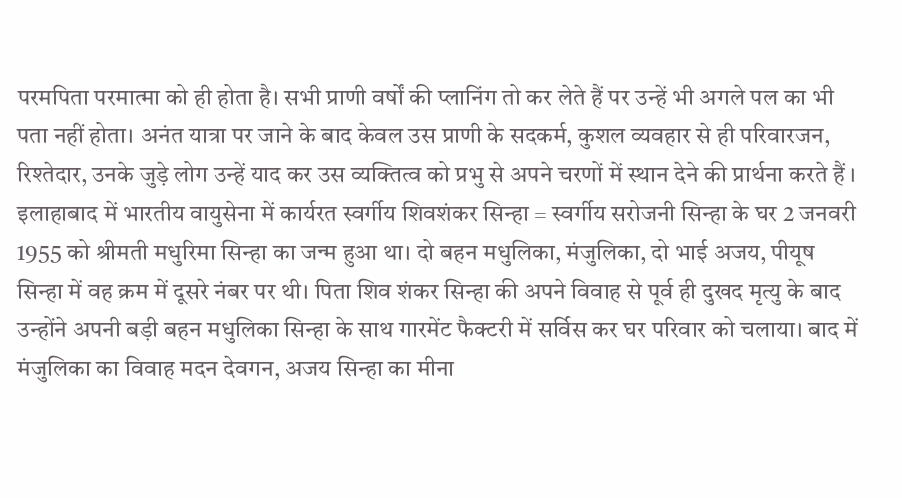परमपिता परमात्मा को ही होता है। सभी प्राणी वर्षों की प्लानिंग तो कर लेते हैं पर उन्हें भी अगले पल का भी पता नहीं होता। अनंत यात्रा पर जाने के बाद केवल उस प्राणी के सदकर्म, कुशल व्यवहार से ही परिवारजन, रिश्तेदार, उनके जुड़े लोग उन्हें याद कर उस व्यक्तित्व को प्रभु से अपने चरणों में स्थान देने की प्रार्थना करते हैं । इलाहाबाद में भारतीय वायुसेना में कार्यरत स्वर्गीय शिवशंकर सिन्हा = स्वर्गीय सरोजनी सिन्हा के घर 2 जनवरी 1955 को श्रीमती मधुरिमा सिन्हा का जन्म हुआ था। दो बहन मधुलिका, मंजुलिका, दो भाई अजय, पीयूष सिन्हा में वह क्रम में दूसरे नंबर पर थी। पिता शिव शंकर सिन्हा की अपने विवाह से पूर्व ही दुखद मृत्यु के बाद उन्होंने अपनी बड़ी बहन मधुलिका सिन्हा के साथ गारमेंट फैक्टरी में सर्विस कर घर परिवार को चलाया। बाद में मंजुलिका का विवाह मदन देवगन, अजय सिन्हा का मीना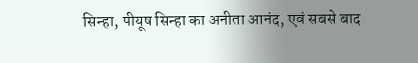सिन्हा, पीयूष सिन्हा का अनीता आनंद, एवं सबसे बाद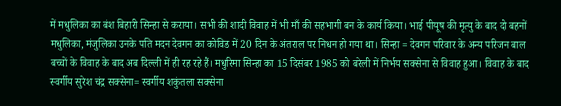में मधुलिका का बंश बिहारी सिन्हा से कराया। सभी की शादी विवाह में भी माँ की सहभागी बन के कार्य किया। भाई पीयूष की मृत्यु के बाद दो बहनों मधुलिका, मंजुलिका उनके पति मदन देवगन का कोविड में 20 दिन के अंतराल पर निधन हो गया था। सिन्हा = देवगन परिवार के अन्य परिजन बाल बच्चों के विवाह के बाद अब दिल्ली में ही रह रहे हैं। मधुरिमा सिन्हा का 15 दिसंबर 1985 को बरेली में निर्भय सक्सेना से विवाह हुआ। विवाह के बाद स्वर्गीय सुरेश चंद्र सक्सेना= स्वर्गीय शकुंतला सक्सेना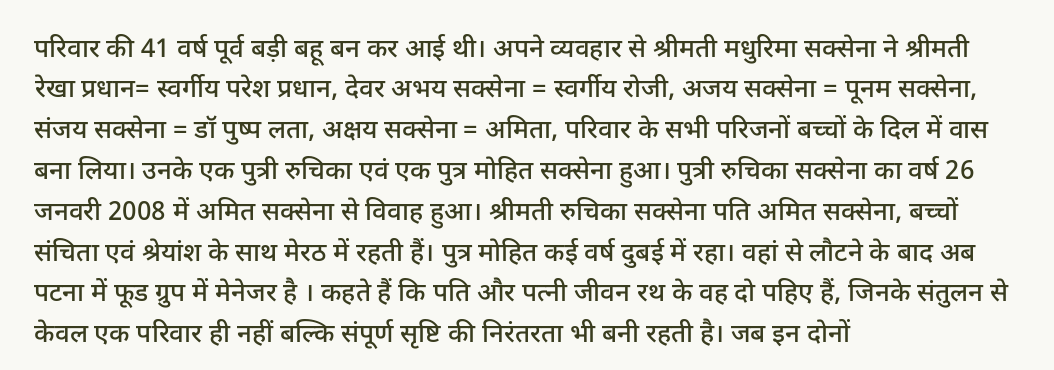परिवार की 41 वर्ष पूर्व बड़ी बहू बन कर आई थी। अपने व्यवहार से श्रीमती मधुरिमा सक्सेना ने श्रीमती रेखा प्रधान= स्वर्गीय परेश प्रधान, देवर अभय सक्सेना = स्वर्गीय रोजी, अजय सक्सेना = पूनम सक्सेना, संजय सक्सेना = डॉ पुष्प लता, अक्षय सक्सेना = अमिता, परिवार के सभी परिजनों बच्चों के दिल में वास बना लिया। उनके एक पुत्री रुचिका एवं एक पुत्र मोहित सक्सेना हुआ। पुत्री रुचिका सक्सेना का वर्ष 26 जनवरी 2008 में अमित सक्सेना से विवाह हुआ। श्रीमती रुचिका सक्सेना पति अमित सक्सेना, बच्चों संचिता एवं श्रेयांश के साथ मेरठ में रहती हैं। पुत्र मोहित कई वर्ष दुबई में रहा। वहां से लौटने के बाद अब पटना में फूड ग्रुप में मेनेजर है । कहते हैं कि पति और पत्नी जीवन रथ के वह दो पहिए हैं, जिनके संतुलन से केवल एक परिवार ही नहीं बल्कि संपूर्ण सृष्टि की निरंतरता भी बनी रहती है। जब इन दोनों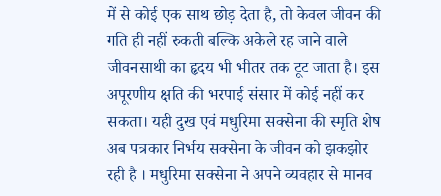में से कोई एक साथ छोड़ देता है, तो केवल जीवन की गति ही नहीं रुकती बल्कि अकेले रह जाने वाले जीवनसाथी का हृदय भी भीतर तक टूट जाता है। इस अपूरणीय क्षति की भरपाई संसार में कोई नहीं कर सकता। यही दुख एवं मधुरिमा सक्सेना की स्मृति शेष अब पत्रकार निर्भय सक्सेना के जीवन को झकझोर रही है । मधुरिमा सक्सेना ने अपने व्यवहार से मानव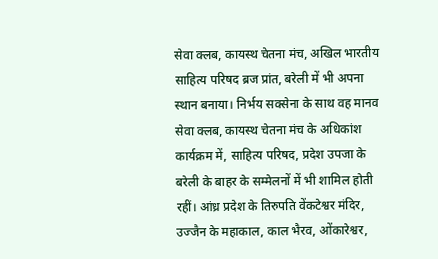सेवा क्लब, कायस्थ चेतना मंच, अखिल भारतीय साहित्य परिषद ब्रज प्रांत, बरेली में भी अपना स्थान बनाया। निर्भय सक्सेना के साथ वह मानव सेवा क्लब, कायस्थ चेतना मंच के अधिकांश कार्यक्रम में, साहित्य परिषद, प्रदेश उपजा के बरेली के बाहर के सम्मेलनों में भी शामिल होती रहीं। आंध्र प्रदेश के तिरुपति वेंकटेश्वर मंदिर, उज्जैन के महाकाल, काल भैरव, ओंकारेश्वर,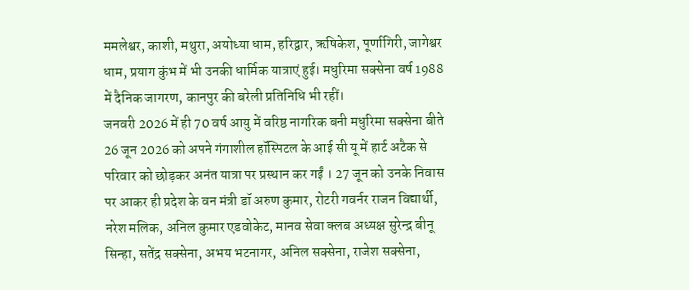ममलेश्वर, काशी, मथुरा, अयोध्या धाम, हरिद्वार, ऋषिकेश, पूर्णागिरी, जागेश्वर धाम, प्रयाग कुंभ में भी उनकी धार्मिक यात्राएं हुई। मधुरिमा सक्सेना वर्ष 1988 में दैनिक जागरण, कानपुर की बरेली प्रतिनिधि भी रहीं।
जनवरी 2026 में ही 70 वर्ष आयु में वरिष्ठ नागरिक बनी मधुरिमा सक्सेना बीते 26 जून 2026 को अपने गंगाशील हॉस्पिटल के आई सी यू में हार्ट अटैक से परिवार को छोड़कर अनंत यात्रा पर प्रस्थान कर गईं । 27 जून को उनके निवास पर आकर ही प्रदेश के वन मंत्री डॉ अरुण कुमार, रोटरी गवर्नर राजन विद्यार्थी, नरेश मलिक, अनिल कुमार एडवोकेट, मानव सेवा क्लब अध्यक्ष सुरेन्द्र बीनू सिन्हा, सतेंद्र सक्सेना, अभय भटनागर, अनिल सक्सेना, राजेश सक्सेना,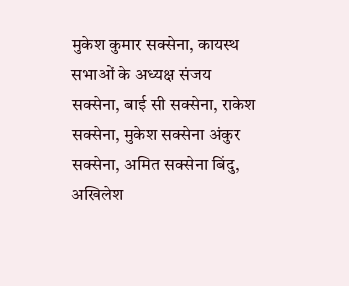मुकेश कुमार सक्सेना, कायस्थ सभाओं के अध्यक्ष संजय सक्सेना, बाई सी सक्सेना, राकेश सक्सेना, मुकेश सक्सेना अंकुर सक्सेना, अमित सक्सेना बिंदु, अखिलेश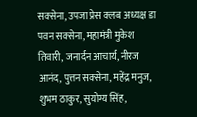सक्सेना, उपजा प्रेस क्लब अध्यक्ष डा पवन सक्सेना, महामंत्री मुकेश तिवारी, जनार्दन आचार्य, नीरज आनंद, पुत्तन सक्सेना, महेंद्र मनुज, शुभम ठाकुर, सुयोग्य सिंह,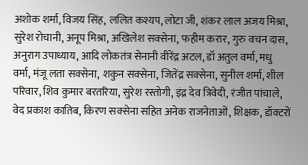अशोक शर्मा, विजय सिंह, ललित कश्यप, लोटा जी, शंकर लाल अजय मिश्रा, सुरेश रोचानी, अनूप मिश्रा, अखिलेश सक्सेना, फहीम करार, गुरु वचन दास, अनुराग उपाध्याय, आदि लोकतंत्र सेनानी वीरेंद्र अटल, डॉ अतुल वर्मा, मधु वर्मा, मंजू लता सक्सेना, शकुन सक्सेना, जितेंद्र सक्सेना, सुनील शर्मा, शील परिवार, शिव कुमार बरतरिया, सुरेश रस्तोगी, इंद्र देव त्रिवेदी, रंजीत पांचाले, वेद प्रकाश कातिब, किरण सक्सेना सहित अनेक राजनेताओं, शिक्षक, डॉक्टरों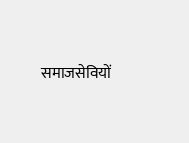समाजसेवियों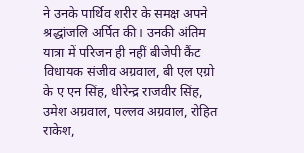ने उनके पार्थिव शरीर के समक्ष अपने श्रद्धांजलि अर्पित की। उनकी अंतिम यात्रा में परिजन ही नहीं बीजेपी कैंट विधायक संजीव अग्रवाल, बी एल एग्रो के ए एन सिंह, धीरेन्द्र राजवीर सिंह, उमेश अग्रवाल, पल्लव अग्रवाल, रोहित राकेश,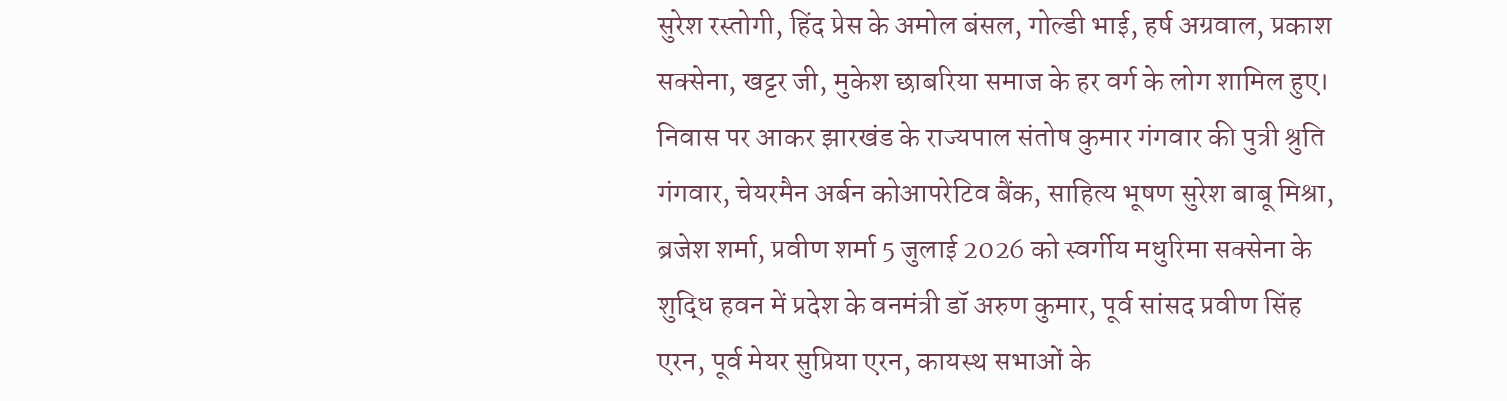सुरेश रस्तोगी, हिंद प्रेस के अमोल बंसल, गोल्डी भाई, हर्ष अग्रवाल, प्रकाश सक्सेना, खट्टर जी, मुकेश छाबरिया समाज के हर वर्ग के लोग शामिल हुए। निवास पर आकर झारखंड के राज्यपाल संतोष कुमार गंगवार की पुत्री श्रुति गंगवार, चेयरमैन अर्बन कोआपरेटिव बैंक, साहित्य भूषण सुरेश बाबू मिश्रा, ब्रजेश शर्मा, प्रवीण शर्मा 5 जुलाई 2026 को स्वर्गीय मधुरिमा सक्सेना के शुद्धि हवन में प्रदेश के वनमंत्री डॉ अरुण कुमार, पूर्व सांसद प्रवीण सिंह एरन, पूर्व मेयर सुप्रिया एरन, कायस्थ सभाओं के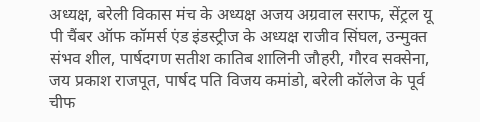अध्यक्ष, बरेली विकास मंच के अध्यक्ष अजय अग्रवाल सराफ, सेंट्रल यू पी चैंबर ऑफ कॉमर्स एंड इंडस्ट्रीज के अध्यक्ष राजीव सिंघल, उन्मुक्त संभव शील, पार्षदगण सतीश कातिब शालिनी जौहरी, गौरव सक्सेना, जय प्रकाश राजपूत, पार्षद पति विजय कमांडो, बरेली कॉलेज के पूर्व चीफ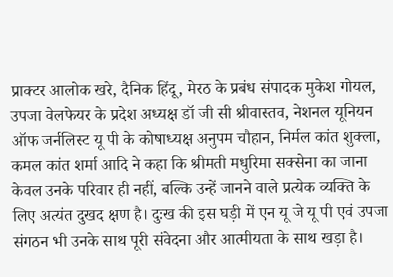प्राक्टर आलोक खरे, दैनिक हिंदू, मेरठ के प्रबंध संपादक मुकेश गोयल, उपजा वेलफेयर के प्रदेश अध्यक्ष डॉ जी सी श्रीवास्तव, नेशनल यूनियन ऑफ जर्नलिस्ट यू पी के कोषाध्यक्ष अनुपम चौहान, निर्मल कांत शुक्ला, कमल कांत शर्मा आदि ने कहा कि श्रीमती मधुरिमा सक्सेना का जाना केवल उनके परिवार ही नहीं, बल्कि उन्हें जानने वाले प्रत्येक व्यक्ति के लिए अत्यंत दुखद क्षण है। दुःख की इस घड़ी में एन यू जे यू पी एवं उपजा संगठन भी उनके साथ पूरी संवेदना और आत्मीयता के साथ खड़ा है।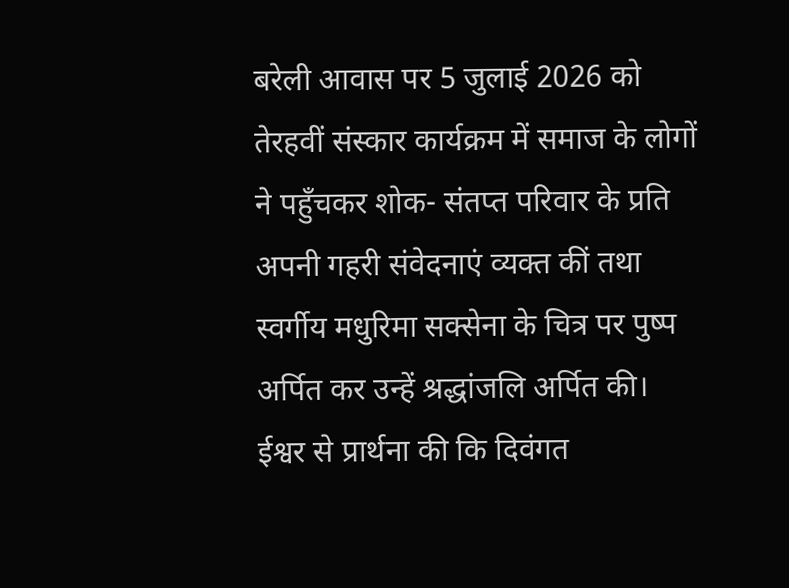बरेली आवास पर 5 जुलाई 2026 को तेरहवीं संस्कार कार्यक्रम में समाज के लोगों ने पहुँचकर शोक- संतप्त परिवार के प्रति अपनी गहरी संवेदनाएं व्यक्त कीं तथा स्वर्गीय मधुरिमा सक्सेना के चित्र पर पुष्प अर्पित कर उन्हें श्रद्धांजलि अर्पित की। ईश्वर से प्रार्थना की कि दिवंगत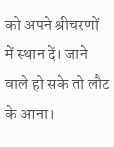को अपने श्रीचरणों में स्थान दें। जाने वाले हो सके तो लौट के आना।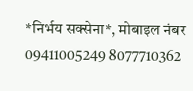*निर्भय सक्सेना*, मोबाइल नंबर 09411005249 8077710362